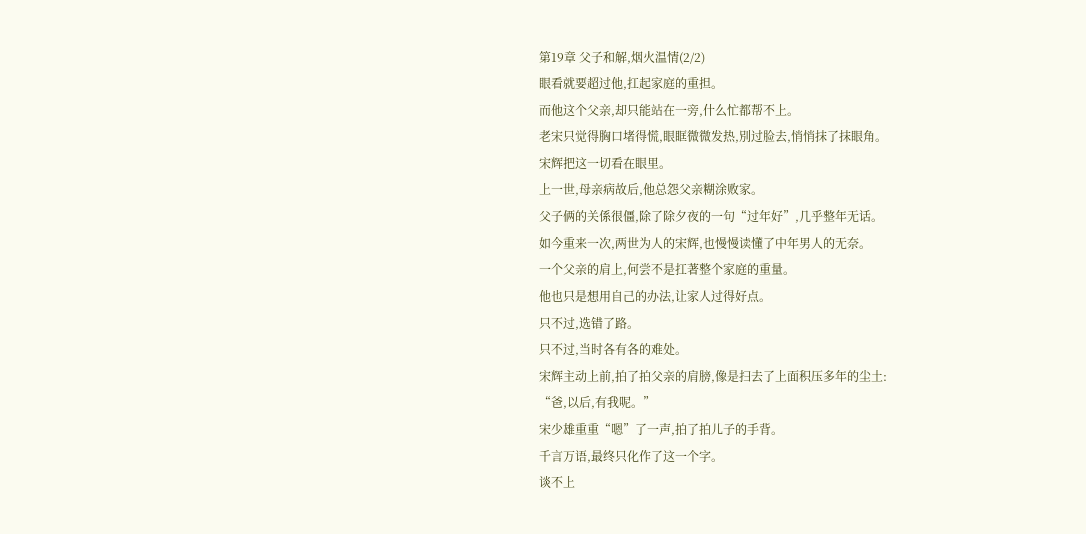第19章 父子和解,烟火温情(2/2)
眼看就要超过他,扛起家庭的重担。
而他这个父亲,却只能站在一旁,什么忙都帮不上。
老宋只觉得胸口堵得慌,眼眶微微发热,別过脸去,悄悄抹了抹眼角。
宋辉把这一切看在眼里。
上一世,母亲病故后,他总怨父亲糊涂败家。
父子俩的关係很僵,除了除夕夜的一句“过年好”,几乎整年无话。
如今重来一次,两世为人的宋辉,也慢慢读懂了中年男人的无奈。
一个父亲的肩上,何尝不是扛著整个家庭的重量。
他也只是想用自己的办法,让家人过得好点。
只不过,选错了路。
只不过,当时各有各的难处。
宋辉主动上前,拍了拍父亲的肩膀,像是扫去了上面积压多年的尘土:
“爸,以后,有我呢。”
宋少雄重重“嗯”了一声,拍了拍儿子的手背。
千言万语,最终只化作了这一个字。
谈不上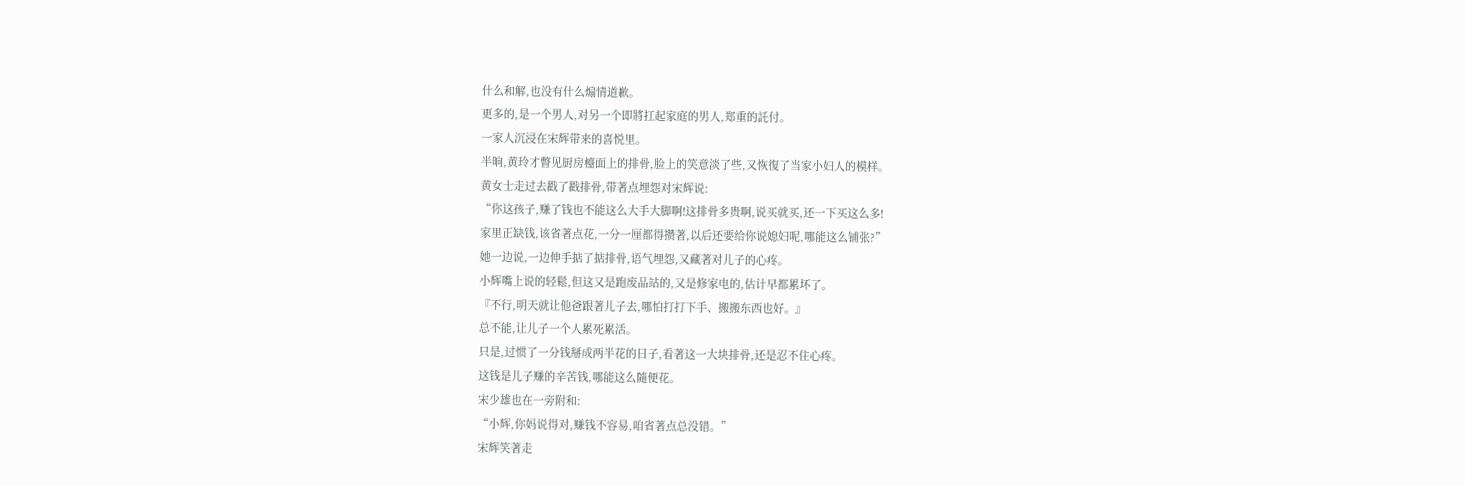什么和解,也没有什么煽情道歉。
更多的,是一个男人,对另一个即將扛起家庭的男人,郑重的託付。
一家人沉浸在宋辉带来的喜悦里。
半晌,黄玲才瞥见厨房檯面上的排骨,脸上的笑意淡了些,又恢復了当家小妇人的模样。
黄女士走过去戳了戳排骨,带著点埋怨对宋辉说:
“你这孩子,赚了钱也不能这么大手大脚啊!这排骨多贵啊,说买就买,还一下买这么多!
家里正缺钱,该省著点花,一分一厘都得攒著,以后还要给你说媳妇呢,哪能这么铺张?”
她一边说,一边伸手掂了掂排骨,语气埋怨,又藏著对儿子的心疼。
小辉嘴上说的轻鬆,但这又是跑废品站的,又是修家电的,估计早都累坏了。
『不行,明天就让他爸跟著儿子去,哪怕打打下手、搬搬东西也好。』
总不能,让儿子一个人累死累活。
只是,过惯了一分钱掰成两半花的日子,看著这一大块排骨,还是忍不住心疼。
这钱是儿子赚的辛苦钱,哪能这么隨便花。
宋少雄也在一旁附和:
“小辉,你妈说得对,赚钱不容易,咱省著点总没错。”
宋辉笑著走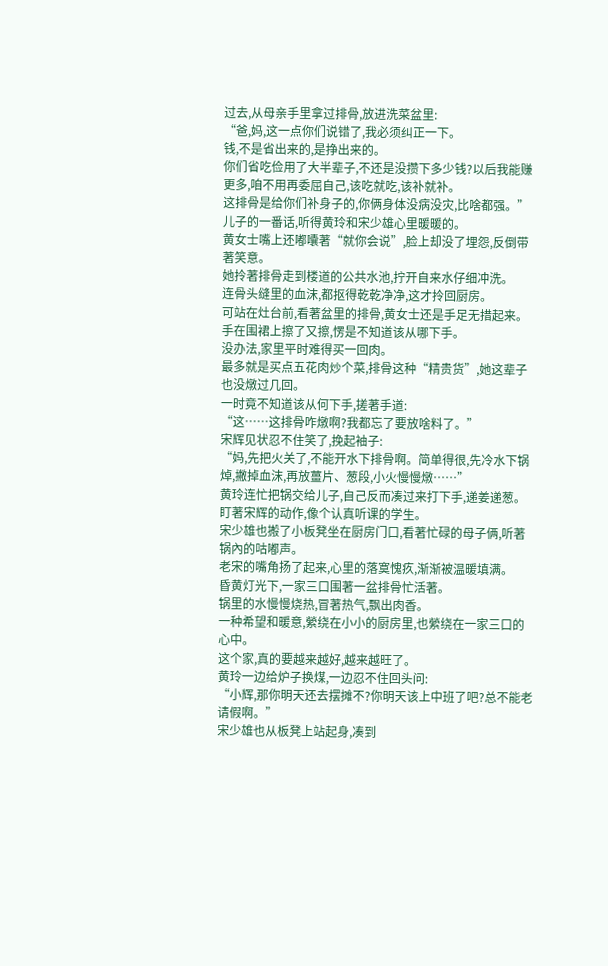过去,从母亲手里拿过排骨,放进洗菜盆里:
“爸,妈,这一点你们说错了,我必须纠正一下。
钱,不是省出来的,是挣出来的。
你们省吃俭用了大半辈子,不还是没攒下多少钱?以后我能赚更多,咱不用再委屈自己,该吃就吃,该补就补。
这排骨是给你们补身子的,你俩身体没病没灾,比啥都强。”
儿子的一番话,听得黄玲和宋少雄心里暖暖的。
黄女士嘴上还嘟囔著“就你会说”,脸上却没了埋怨,反倒带著笑意。
她拎著排骨走到楼道的公共水池,拧开自来水仔细冲洗。
连骨头缝里的血沫,都抠得乾乾净净,这才拎回厨房。
可站在灶台前,看著盆里的排骨,黄女士还是手足无措起来。
手在围裙上擦了又擦,愣是不知道该从哪下手。
没办法,家里平时难得买一回肉。
最多就是买点五花肉炒个菜,排骨这种“精贵货”,她这辈子也没燉过几回。
一时竟不知道该从何下手,搓著手道:
“这……这排骨咋燉啊?我都忘了要放啥料了。”
宋辉见状忍不住笑了,挽起袖子:
“妈,先把火关了,不能开水下排骨啊。简单得很,先冷水下锅焯,撇掉血沫,再放薑片、葱段,小火慢慢燉……”
黄玲连忙把锅交给儿子,自己反而凑过来打下手,递姜递葱。
盯著宋辉的动作,像个认真听课的学生。
宋少雄也搬了小板凳坐在厨房门口,看著忙碌的母子俩,听著锅內的咕嘟声。
老宋的嘴角扬了起来,心里的落寞愧疚,渐渐被温暖填满。
昏黄灯光下,一家三口围著一盆排骨忙活著。
锅里的水慢慢烧热,冒著热气,飘出肉香。
一种希望和暖意,縈绕在小小的厨房里,也縈绕在一家三口的心中。
这个家,真的要越来越好,越来越旺了。
黄玲一边给炉子换煤,一边忍不住回头问:
“小辉,那你明天还去摆摊不?你明天该上中班了吧?总不能老请假啊。”
宋少雄也从板凳上站起身,凑到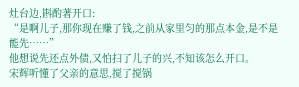灶台边,斟酌著开口:
“是啊儿子,那你现在赚了钱,之前从家里匀的那点本金,是不是能先……”
他想说先还点外债,又怕扫了儿子的兴,不知该怎么开口。
宋辉听懂了父亲的意思,搅了搅锅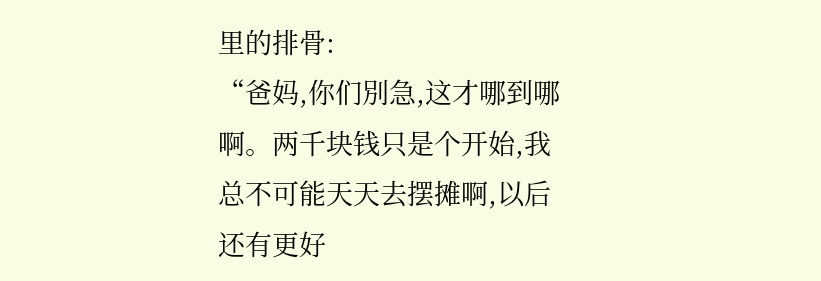里的排骨:
“爸妈,你们別急,这才哪到哪啊。两千块钱只是个开始,我总不可能天天去摆摊啊,以后还有更好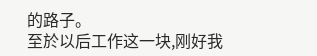的路子。
至於以后工作这一块,刚好我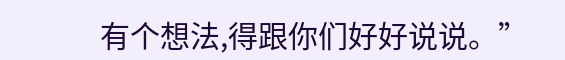有个想法,得跟你们好好说说。”